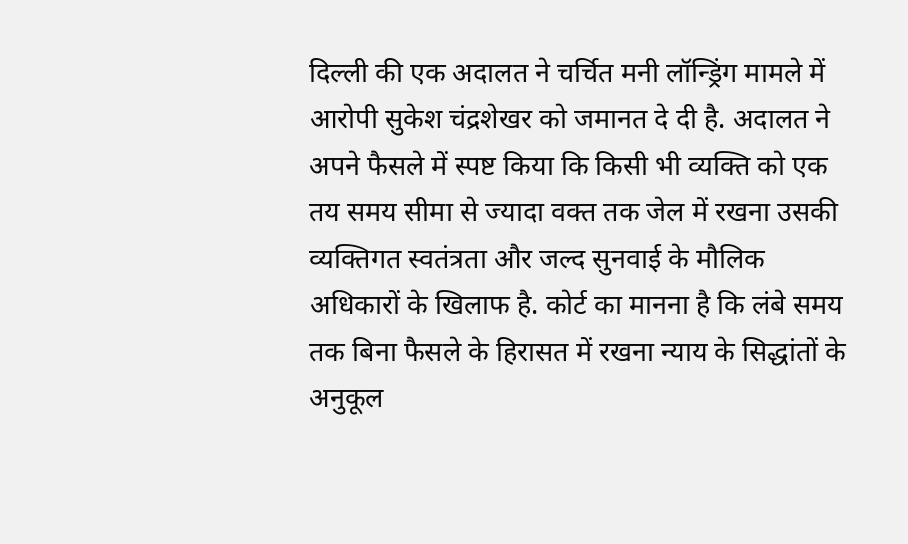दिल्ली की एक अदालत ने चर्चित मनी लॉन्ड्रिंग मामले में आरोपी सुकेश चंद्रशेखर को जमानत दे दी है. अदालत ने अपने फैसले में स्पष्ट किया कि किसी भी व्यक्ति को एक तय समय सीमा से ज्यादा वक्त तक जेल में रखना उसकी व्यक्तिगत स्वतंत्रता और जल्द सुनवाई के मौलिक अधिकारों के खिलाफ है. कोर्ट का मानना है कि लंबे समय तक बिना फैसले के हिरासत में रखना न्याय के सिद्धांतों के अनुकूल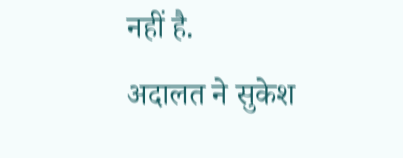नहीं है.
अदालत ने सुकेश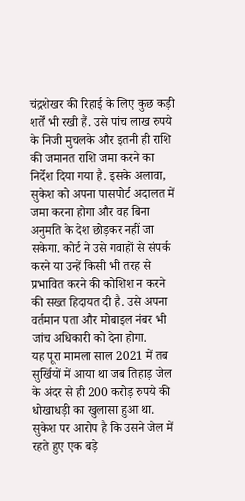चंद्रशेखर की रिहाई के लिए कुछ कड़ी शर्तें भी रखी हैं. उसे पांच लाख रुपये के निजी मुचलके और इतनी ही राशि की जमानत राशि जमा करने का निर्देश दिया गया है. इसके अलावा, सुकेश को अपना पासपोर्ट अदालत में जमा करना होगा और वह बिना अनुमति के देश छोड़कर नहीं जा सकेगा. कोर्ट ने उसे गवाहों से संपर्क करने या उन्हें किसी भी तरह से प्रभावित करने की कोशिश न करने की सख्त हिदायत दी है. उसे अपना वर्तमान पता और मोबाइल नंबर भी जांच अधिकारी को देना होगा.
यह पूरा मामला साल 2021 में तब सुर्खियों में आया था जब तिहाड़ जेल के अंदर से ही 200 करोड़ रुपये की धोखाधड़ी का खुलासा हुआ था. सुकेश पर आरोप है कि उसने जेल में रहते हुए एक बड़े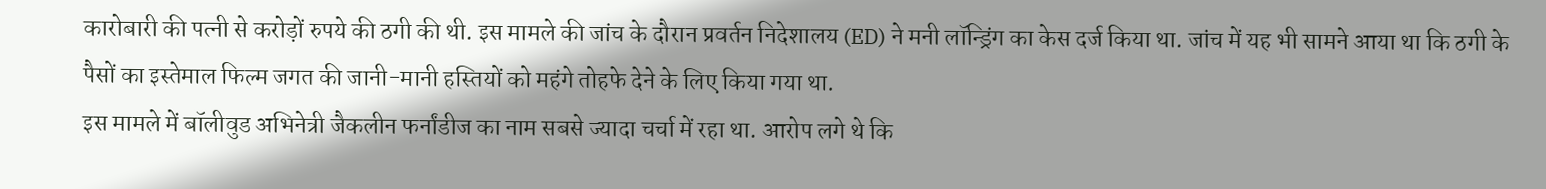कारोबारी की पत्नी से करोड़ों रुपये की ठगी की थी. इस मामले की जांच के दौरान प्रवर्तन निदेशालय (ED) ने मनी लॉन्ड्रिंग का केस दर्ज किया था. जांच में यह भी सामने आया था कि ठगी के पैसों का इस्तेमाल फिल्म जगत की जानी-मानी हस्तियों को महंगे तोहफे देने के लिए किया गया था.
इस मामले में बॉलीवुड अभिनेत्री जैकलीन फर्नांडीज का नाम सबसे ज्यादा चर्चा में रहा था. आरोप लगे थे कि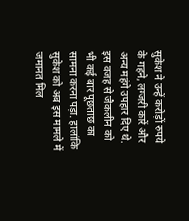सुकेश ने उन्हें करोड़ों रुपये के गहने, लग्जरी कारें और अन्य महंगे उपहार दिए थे. इस वजह से जैकलीन को भी कई बार पूछताछ का सामना करना पड़ा. हालांकि सुकेश को अब इस मामले में जमानत मिल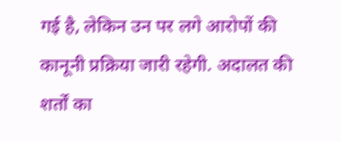गई है, लेकिन उन पर लगे आरोपों की कानूनी प्रक्रिया जारी रहेगी. अदालत की शर्तों का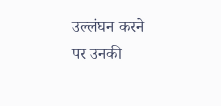उल्लंघन करने पर उनकी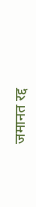जमानत रद्द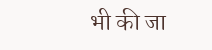भी की जा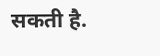सकती है.